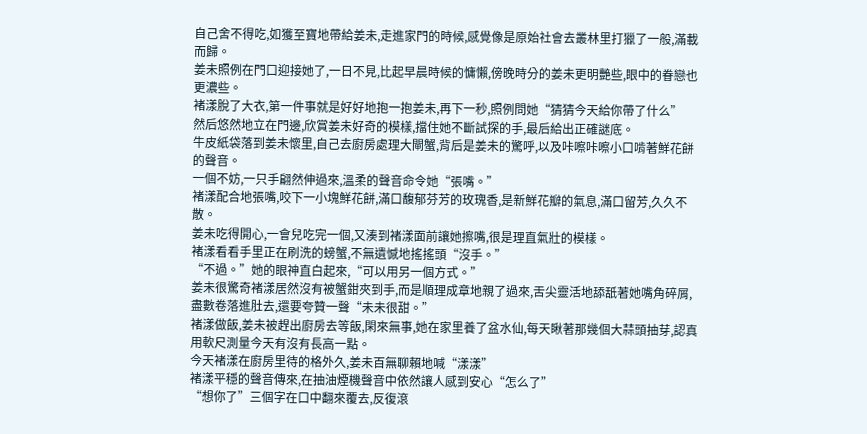自己舍不得吃,如獲至寶地帶給姜未,走進家門的時候,感覺像是原始社會去叢林里打獵了一般,滿載而歸。
姜未照例在門口迎接她了,一日不見,比起早晨時候的慵懶,傍晚時分的姜未更明艷些,眼中的眷戀也更濃些。
褚漾脫了大衣,第一件事就是好好地抱一抱姜未,再下一秒,照例問她“猜猜今天給你帶了什么”
然后悠然地立在門邊,欣賞姜未好奇的模樣,擋住她不斷試探的手,最后給出正確謎底。
牛皮紙袋落到姜未懷里,自己去廚房處理大閘蟹,背后是姜未的驚呼,以及咔嚓咔嚓小口啃著鮮花餅的聲音。
一個不妨,一只手翩然伸過來,溫柔的聲音命令她“張嘴。”
褚漾配合地張嘴,咬下一小塊鮮花餅,滿口馥郁芬芳的玫瑰香,是新鮮花瓣的氣息,滿口留芳,久久不散。
姜未吃得開心,一會兒吃完一個,又湊到褚漾面前讓她擦嘴,很是理直氣壯的模樣。
褚漾看看手里正在刷洗的螃蟹,不無遺憾地搖搖頭“沒手。”
“不過。”她的眼神直白起來,“可以用另一個方式。”
姜未很驚奇褚漾居然沒有被蟹鉗夾到手,而是順理成章地親了過來,舌尖靈活地舔舐著她嘴角碎屑,盡數卷落進肚去,還要夸贊一聲“未未很甜。”
褚漾做飯,姜未被趕出廚房去等飯,閑來無事,她在家里養了盆水仙,每天瞅著那幾個大蒜頭抽芽,認真用軟尺測量今天有沒有長高一點。
今天褚漾在廚房里待的格外久,姜未百無聊賴地喊“漾漾”
褚漾平穩的聲音傳來,在抽油煙機聲音中依然讓人感到安心“怎么了”
“想你了”三個字在口中翻來覆去,反復滾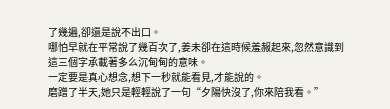了幾遍,卻還是說不出口。
哪怕早就在平常說了幾百次了,姜未卻在這時候羞赧起來,忽然意識到這三個字承載著多么沉甸甸的意味。
一定要是真心想念,想下一秒就能看見,才能說的。
磨蹭了半天,她只是輕輕說了一句“夕陽快沒了,你來陪我看。”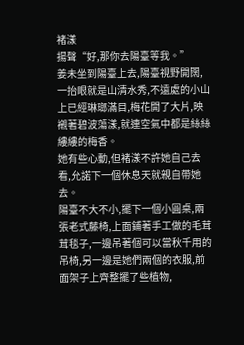褚漾
揚聲“好,那你去陽臺等我。”
姜未坐到陽臺上去,陽臺視野開闊,一抬眼就是山清水秀,不遠處的小山上已經琳瑯滿目,梅花開了大片,映襯著碧波蕩漾,就連空氣中都是絲絲縷縷的梅香。
她有些心動,但褚漾不許她自己去看,允諾下一個休息天就親自帶她去。
陽臺不大不小,擺下一個小圓桌,兩張老式藤椅,上面鋪著手工做的毛茸茸毯子,一邊吊著個可以當秋千用的吊椅,另一邊是她們兩個的衣服,前面架子上齊整擺了些植物,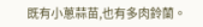既有小蔥蒜苗,也有多肉鈴蘭。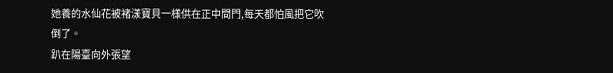她養的水仙花被褚漾寶貝一樣供在正中間門,每天都怕風把它吹倒了。
趴在陽臺向外張望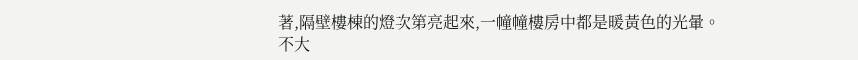著,隔壁樓棟的燈次第亮起來,一幢幢樓房中都是暖黃色的光暈。
不大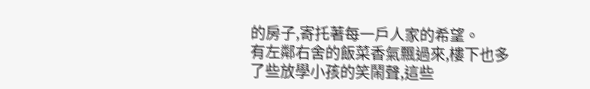的房子,寄托著每一戶人家的希望。
有左鄰右舍的飯菜香氣飄過來,樓下也多了些放學小孩的笑鬧聲,這些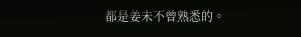都是姜未不曾熟悉的。